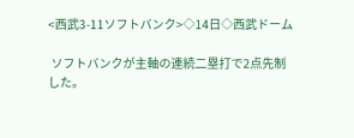<西武3-11ソフトバンク>◇14日◇西武ドーム

 ソフトバンクが主軸の連続二塁打で2点先制した。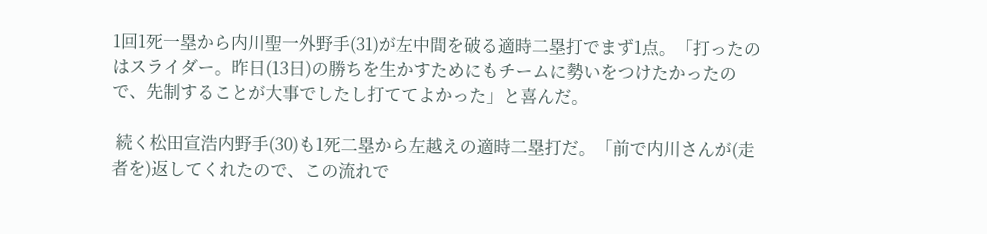1回1死一塁から内川聖一外野手(31)が左中間を破る適時二塁打でまず1点。「打ったのはスライダー。昨日(13日)の勝ちを生かすためにもチームに勢いをつけたかったので、先制することが大事でしたし打ててよかった」と喜んだ。

 続く松田宣浩内野手(30)も1死二塁から左越えの適時二塁打だ。「前で内川さんが(走者を)返してくれたので、この流れで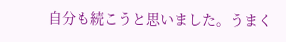自分も続こうと思いました。うまく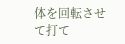体を回転させて打て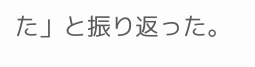た」と振り返った。